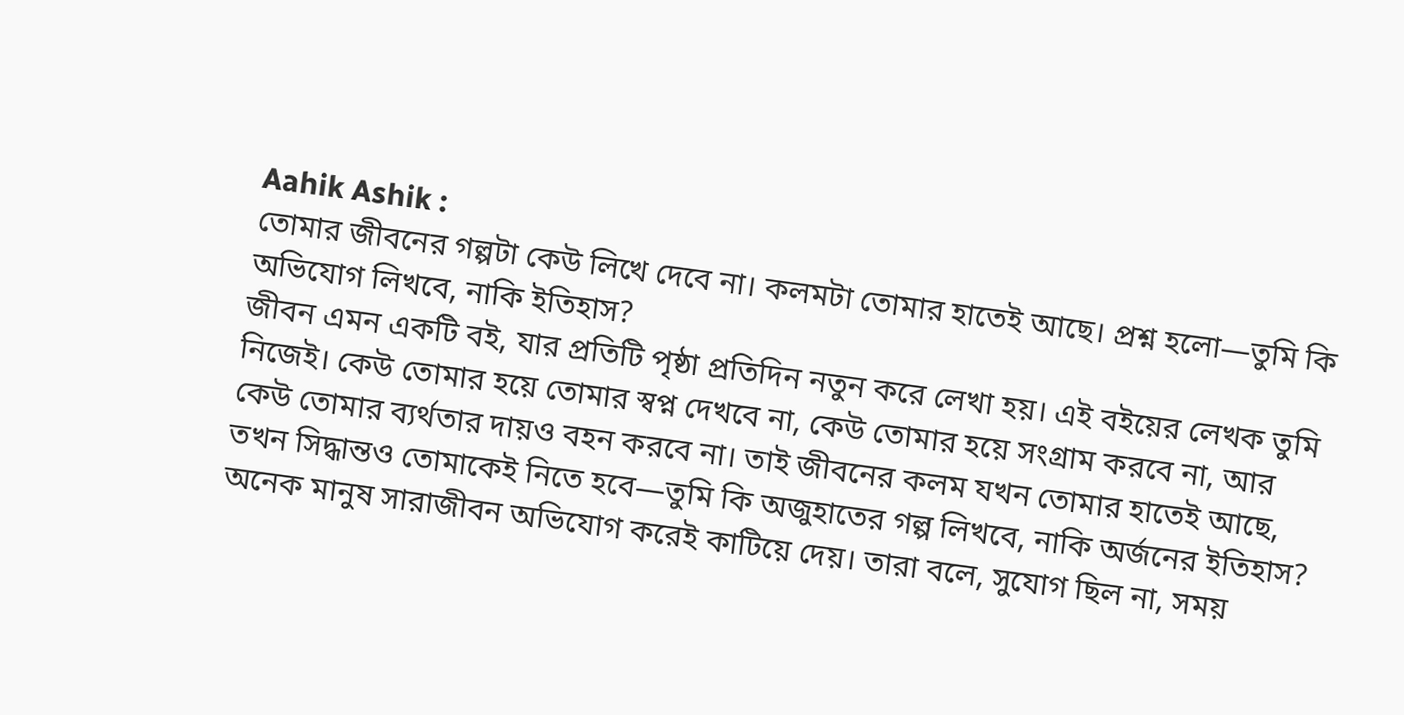Aahik Ashik :
তোমার জীবনের গল্পটা কেউ লিখে দেবে না। কলমটা তোমার হাতেই আছে। প্রশ্ন হলো—তুমি কি অভিযোগ লিখবে, নাকি ইতিহাস?
জীবন এমন একটি বই, যার প্রতিটি পৃষ্ঠা প্রতিদিন নতুন করে লেখা হয়। এই বইয়ের লেখক তুমি নিজেই। কেউ তোমার হয়ে তোমার স্বপ্ন দেখবে না, কেউ তোমার হয়ে সংগ্রাম করবে না, আর কেউ তোমার ব্যর্থতার দায়ও বহন করবে না। তাই জীবনের কলম যখন তোমার হাতেই আছে, তখন সিদ্ধান্তও তোমাকেই নিতে হবে—তুমি কি অজুহাতের গল্প লিখবে, নাকি অর্জনের ইতিহাস?
অনেক মানুষ সারাজীবন অভিযোগ করেই কাটিয়ে দেয়। তারা বলে, সুযোগ ছিল না, সময়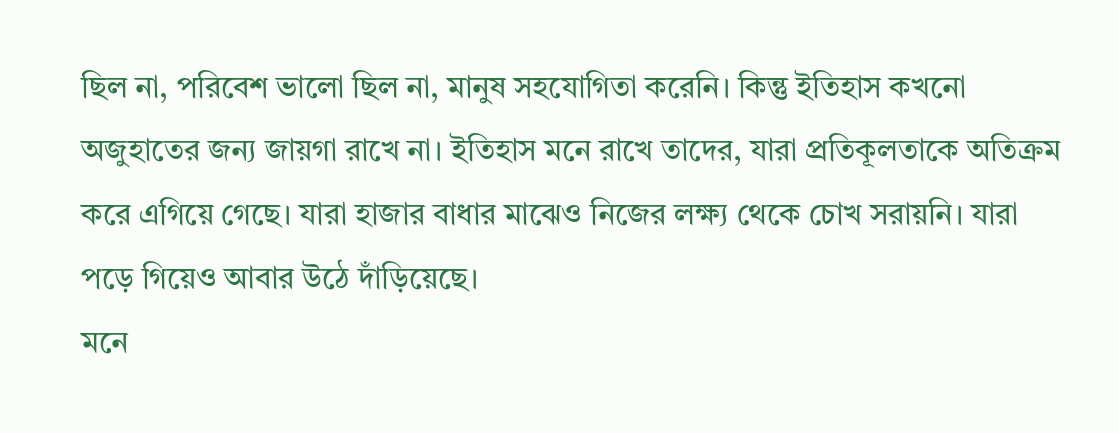ছিল না, পরিবেশ ভালো ছিল না, মানুষ সহযোগিতা করেনি। কিন্তু ইতিহাস কখনো অজুহাতের জন্য জায়গা রাখে না। ইতিহাস মনে রাখে তাদের, যারা প্রতিকূলতাকে অতিক্রম করে এগিয়ে গেছে। যারা হাজার বাধার মাঝেও নিজের লক্ষ্য থেকে চোখ সরায়নি। যারা পড়ে গিয়েও আবার উঠে দাঁড়িয়েছে।
মনে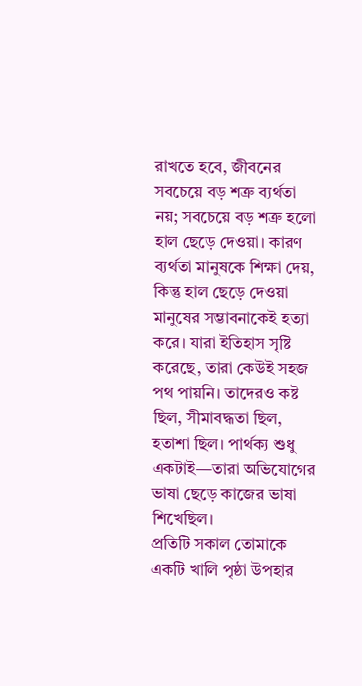রাখতে হবে, জীবনের সবচেয়ে বড় শত্রু ব্যর্থতা নয়; সবচেয়ে বড় শত্রু হলো হাল ছেড়ে দেওয়া। কারণ ব্যর্থতা মানুষকে শিক্ষা দেয়, কিন্তু হাল ছেড়ে দেওয়া মানুষের সম্ভাবনাকেই হত্যা করে। যারা ইতিহাস সৃষ্টি করেছে, তারা কেউই সহজ পথ পায়নি। তাদেরও কষ্ট ছিল, সীমাবদ্ধতা ছিল, হতাশা ছিল। পার্থক্য শুধু একটাই—তারা অভিযোগের ভাষা ছেড়ে কাজের ভাষা শিখেছিল।
প্রতিটি সকাল তোমাকে একটি খালি পৃষ্ঠা উপহার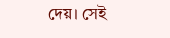দেয়। সেই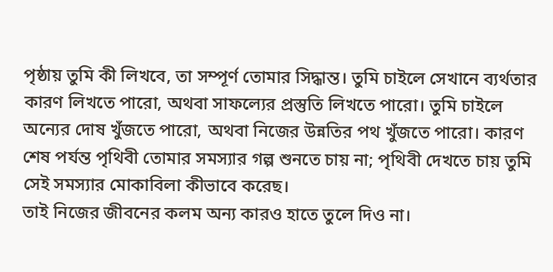পৃষ্ঠায় তুমি কী লিখবে, তা সম্পূর্ণ তোমার সিদ্ধান্ত। তুমি চাইলে সেখানে ব্যর্থতার কারণ লিখতে পারো, অথবা সাফল্যের প্রস্তুতি লিখতে পারো। তুমি চাইলে অন্যের দোষ খুঁজতে পারো, অথবা নিজের উন্নতির পথ খুঁজতে পারো। কারণ শেষ পর্যন্ত পৃথিবী তোমার সমস্যার গল্প শুনতে চায় না; পৃথিবী দেখতে চায় তুমি সেই সমস্যার মোকাবিলা কীভাবে করেছ।
তাই নিজের জীবনের কলম অন্য কারও হাতে তুলে দিও না।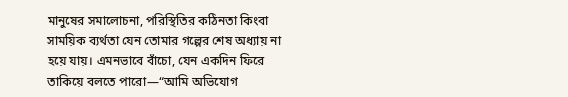মানুষের সমালোচনা, পরিস্থিতির কঠিনতা কিংবা সাময়িক ব্যর্থতা যেন তোমার গল্পের শেষ অধ্যায় না হয়ে যায়। এমনভাবে বাঁচো, যেন একদিন ফিরে তাকিয়ে বলতে পারো—“আমি অভিযোগ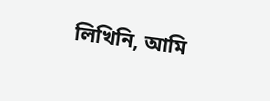লিখিনি, আমি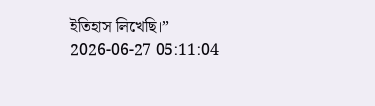ইতিহাস লিখেছি।”
2026-06-27 05:11:04